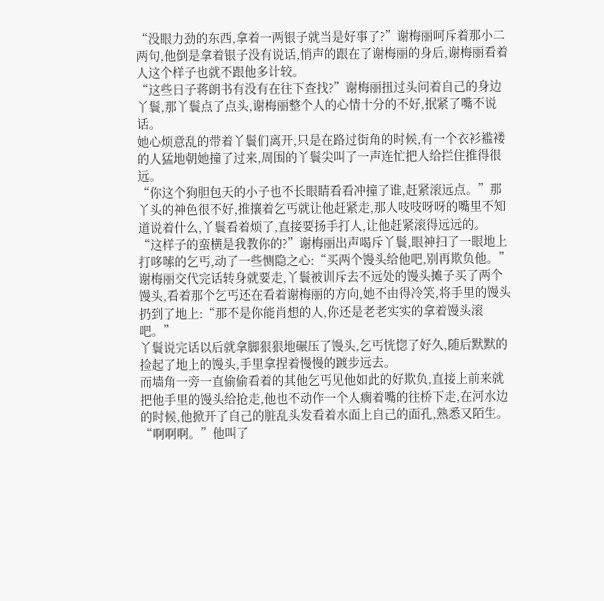“没眼力劲的东西,拿着一两银子就当是好事了?”谢梅丽呵斥着那小二两句,他倒是拿着银子没有说话,悄声的跟在了谢梅丽的身后,谢梅丽看着人这个样子也就不跟他多计较。
“这些日子蒋朗书有没有在往下查找?”谢梅丽扭过头问着自己的身边丫鬟,那丫鬟点了点头,谢梅丽整个人的心情十分的不好,抿紧了嘴不说话。
她心烦意乱的带着丫鬟们离开,只是在路过街角的时候,有一个衣衫褴褛的人猛地朝她撞了过来,周围的丫鬟尖叫了一声连忙把人给拦住推得很远。
“你这个狗胆包天的小子也不长眼睛看看冲撞了谁,赶紧滚远点。”那丫头的神色很不好,推攘着乞丐就让他赶紧走,那人吱吱呀呀的嘴里不知道说着什么,丫鬟看着烦了,直接要扬手打人,让他赶紧滚得远远的。
“这样子的蛮横是我教你的?”谢梅丽出声喝斥丫鬟,眼神扫了一眼地上打哆嗦的乞丐,动了一些恻隐之心:“买两个馒头给他吧,别再欺负他。”
谢梅丽交代完话转身就要走,丫鬟被训斥去不远处的馒头摊子买了两个馒头,看着那个乞丐还在看着谢梅丽的方向,她不由得冷笑,将手里的馒头扔到了地上:“那不是你能肖想的人,你还是老老实实的拿着馒头滚吧。”
丫鬟说完话以后就拿脚狠狠地碾压了馒头,乞丐恍惚了好久,随后默默的捡起了地上的馒头,手里拿捏着慢慢的踱步远去。
而墙角一旁一直偷偷看着的其他乞丐见他如此的好欺负,直接上前来就把他手里的馒头给抢走,他也不动作一个人瘸着嘴的往桥下走,在河水边的时候,他掀开了自己的脏乱头发看着水面上自己的面孔,熟悉又陌生。
“啊啊啊。”他叫了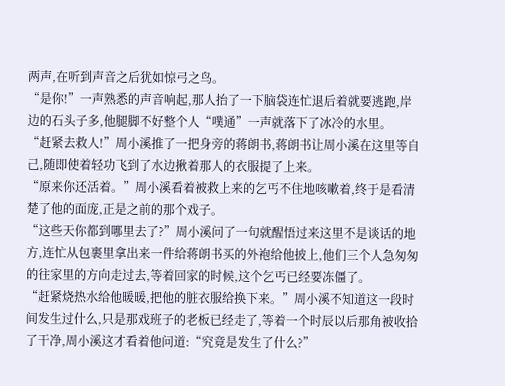两声,在听到声音之后犹如惊弓之鸟。
“是你!”一声熟悉的声音响起,那人抬了一下脑袋连忙退后着就要逃跑,岸边的石头子多,他腿脚不好整个人“噗通”一声就落下了冰冷的水里。
“赶紧去救人!”周小溪推了一把身旁的蒋朗书,蒋朗书让周小溪在这里等自己,随即使着轻功飞到了水边揪着那人的衣服提了上来。
“原来你还活着。”周小溪看着被救上来的乞丐不住地咳嗽着,终于是看清楚了他的面庞,正是之前的那个戏子。
“这些天你都到哪里去了?”周小溪问了一句就醒悟过来这里不是谈话的地方,连忙从包裹里拿出来一件给蒋朗书买的外袍给他披上,他们三个人急匆匆的往家里的方向走过去,等着回家的时候,这个乞丐已经要冻僵了。
“赶紧烧热水给他暖暖,把他的脏衣服给换下来。”周小溪不知道这一段时间发生过什么,只是那戏班子的老板已经走了,等着一个时辰以后那角被收拾了干净,周小溪这才看着他问道:“究竟是发生了什么?”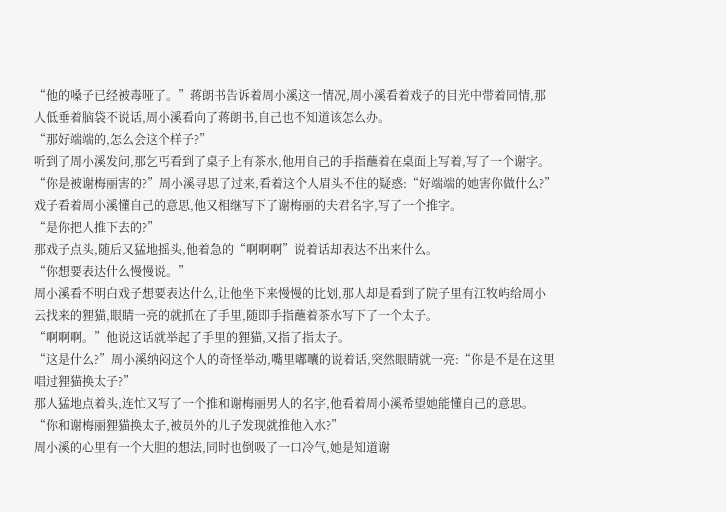“他的嗓子已经被毒哑了。”蒋朗书告诉着周小溪这一情况,周小溪看着戏子的目光中带着同情,那人低垂着脑袋不说话,周小溪看向了蒋朗书,自己也不知道该怎么办。
“那好端端的,怎么会这个样子?”
听到了周小溪发问,那乞丐看到了桌子上有茶水,他用自己的手指蘸着在桌面上写着,写了一个谢字。
“你是被谢梅丽害的?”周小溪寻思了过来,看着这个人眉头不住的疑惑:“好端端的她害你做什么?”
戏子看着周小溪懂自己的意思,他又相继写下了谢梅丽的夫君名字,写了一个推字。
“是你把人推下去的?”
那戏子点头,随后又猛地摇头,他着急的“啊啊啊”说着话却表达不出来什么。
“你想要表达什么慢慢说。”
周小溪看不明白戏子想要表达什么,让他坐下来慢慢的比划,那人却是看到了院子里有江牧屿给周小云找来的狸猫,眼睛一亮的就抓在了手里,随即手指蘸着茶水写下了一个太子。
“啊啊啊。”他说这话就举起了手里的狸猫,又指了指太子。
“这是什么?”周小溪纳闷这个人的奇怪举动,嘴里嘟囔的说着话,突然眼睛就一亮:“你是不是在这里唱过狸猫换太子?”
那人猛地点着头,连忙又写了一个推和谢梅丽男人的名字,他看着周小溪希望她能懂自己的意思。
“你和谢梅丽狸猫换太子,被员外的儿子发现就推他入水?”
周小溪的心里有一个大胆的想法,同时也倒吸了一口冷气,她是知道谢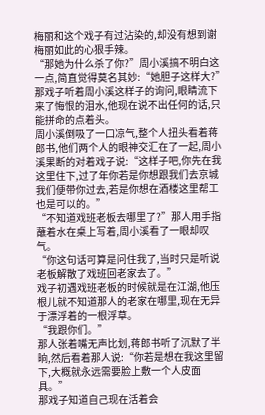梅丽和这个戏子有过沾染的,却没有想到谢梅丽如此的心狠手辣。
“那她为什么杀了你?”周小溪搞不明白这一点,简直觉得莫名其妙:“她胆子这样大?”
那戏子听着周小溪这样子的询问,眼睛流下来了悔恨的泪水,他现在说不出任何的话,只能拼命的点着头。
周小溪倒吸了一口凉气,整个人扭头看着蒋郎书,他们两个人的眼神交汇在了一起,周小溪果断的对着戏子说:“这样子吧,你先在我这里住下,过了年你若是你想跟我们去京城我们便带你过去,若是你想在酒楼这里帮工也是可以的。”
“不知道戏班老板去哪里了?”那人用手指蘸着水在桌上写着,周小溪看了一眼却叹气。
“你这句话可算是问住我了,当时只是听说老板解散了戏班回老家去了。”
戏子初遇戏班老板的时候就是在江湖,他压根儿就不知道那人的老家在哪里,现在无异于漂浮着的一根浮草。
“我跟你们。”
那人张着嘴无声比划,蒋郎书听了沉默了半晌,然后看着那人说:“你若是想在我这里留下,大概就永远需要脸上敷一个人皮面具。”
那戏子知道自己现在活着会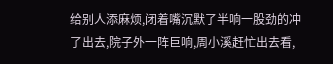给别人添麻烦,闭着嘴沉默了半响一股劲的冲了出去,院子外一阵巨响,周小溪赶忙出去看,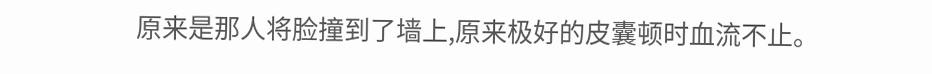原来是那人将脸撞到了墙上,原来极好的皮囊顿时血流不止。